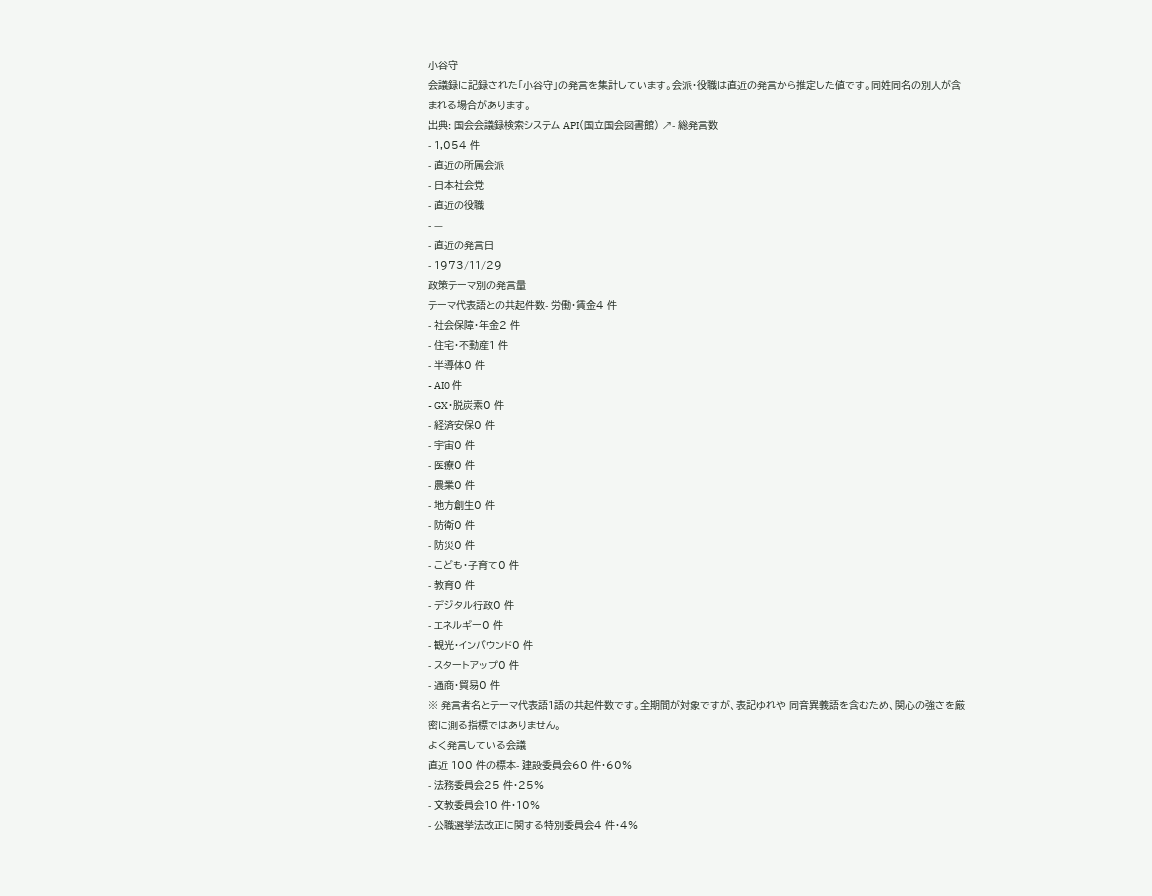小谷守
会議録に記録された「小谷守」の発言を集計しています。会派・役職は直近の発言から推定した値です。同姓同名の別人が含まれる場合があります。
出典: 国会会議録検索システム API(国立国会図書館) ↗- 総発言数
- 1,054 件
- 直近の所属会派
- 日本社会党
- 直近の役職
- —
- 直近の発言日
- 1973/11/29
政策テーマ別の発言量
テーマ代表語との共起件数- 労働・賃金4 件
- 社会保障・年金2 件
- 住宅・不動産1 件
- 半導体0 件
- AI0 件
- GX・脱炭素0 件
- 経済安保0 件
- 宇宙0 件
- 医療0 件
- 農業0 件
- 地方創生0 件
- 防衛0 件
- 防災0 件
- こども・子育て0 件
- 教育0 件
- デジタル行政0 件
- エネルギー0 件
- 観光・インバウンド0 件
- スタートアップ0 件
- 通商・貿易0 件
※ 発言者名とテーマ代表語1語の共起件数です。全期間が対象ですが、表記ゆれや 同音異義語を含むため、関心の強さを厳密に測る指標ではありません。
よく発言している会議
直近 100 件の標本- 建設委員会60 件・60%
- 法務委員会25 件・25%
- 文教委員会10 件・10%
- 公職選挙法改正に関する特別委員会4 件・4%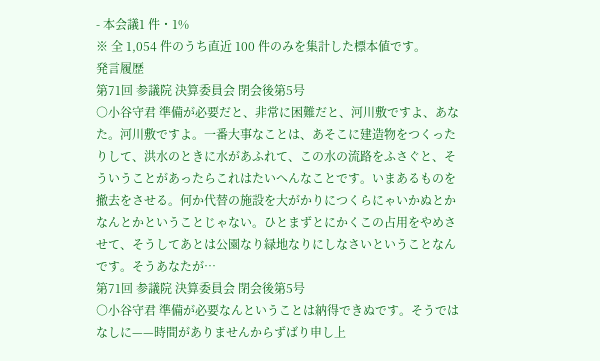- 本会議1 件・1%
※ 全 1,054 件のうち直近 100 件のみを集計した標本値です。
発言履歴
第71回 参議院 決算委員会 閉会後第5号
○小谷守君 準備が必要だと、非常に困難だと、河川敷ですよ、あなた。河川敷ですよ。一番大事なことは、あそこに建造物をつくったりして、洪水のときに水があふれて、この水の流路をふさぐと、そういうことがあったらこれはたいへんなことです。いまあるものを撤去をさせる。何か代替の施設を大がかりにつくらにゃいかぬとかなんとかということじゃない。ひとまずとにかくこの占用をやめさせて、そうしてあとは公園なり緑地なりにしなさいということなんです。そうあなたが…
第71回 参議院 決算委員会 閉会後第5号
○小谷守君 準備が必要なんということは納得できぬです。そうではなしに——時間がありませんからずばり申し上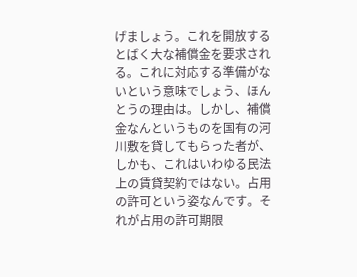げましょう。これを開放するとばく大な補償金を要求される。これに対応する準備がないという意味でしょう、ほんとうの理由は。しかし、補償金なんというものを国有の河川敷を貸してもらった者が、しかも、これはいわゆる民法上の賃貸契約ではない。占用の許可という姿なんです。それが占用の許可期限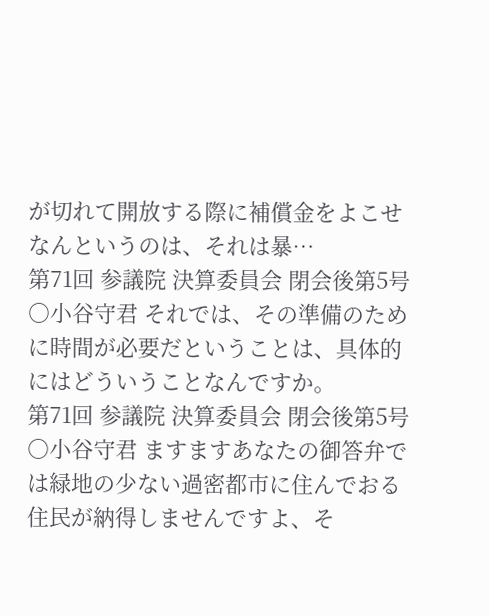が切れて開放する際に補償金をよこせなんというのは、それは暴…
第71回 参議院 決算委員会 閉会後第5号
○小谷守君 それでは、その準備のために時間が必要だということは、具体的にはどういうことなんですか。
第71回 参議院 決算委員会 閉会後第5号
○小谷守君 ますますあなたの御答弁では緑地の少ない過密都市に住んでおる住民が納得しませんですよ、そ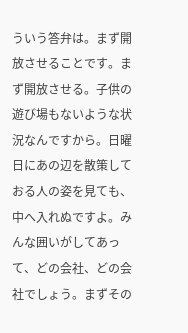ういう答弁は。まず開放させることです。まず開放させる。子供の遊び場もないような状況なんですから。日曜日にあの辺を散策しておる人の姿を見ても、中へ入れぬですよ。みんな囲いがしてあって、どの会社、どの会社でしょう。まずその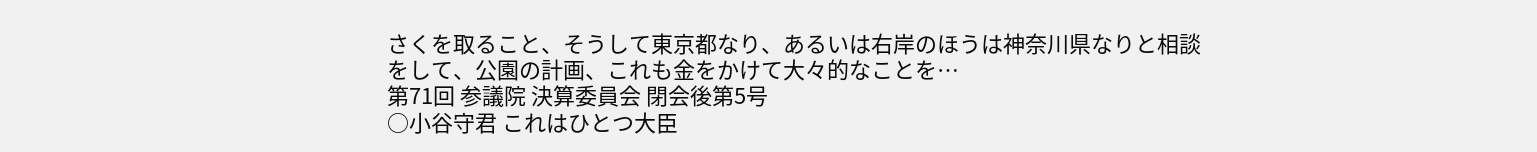さくを取ること、そうして東京都なり、あるいは右岸のほうは神奈川県なりと相談をして、公園の計画、これも金をかけて大々的なことを…
第71回 参議院 決算委員会 閉会後第5号
○小谷守君 これはひとつ大臣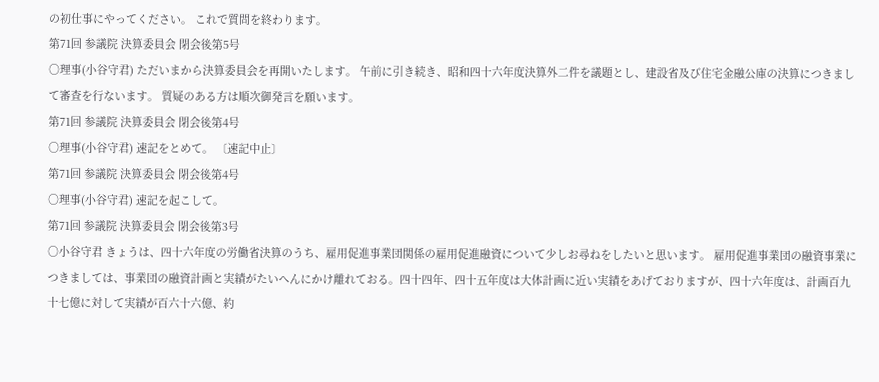の初仕事にやってください。 これで質問を終わります。
第71回 参議院 決算委員会 閉会後第5号
○理事(小谷守君) ただいまから決算委員会を再開いたします。 午前に引き続き、昭和四十六年度決算外二件を議題とし、建設省及び住宅金融公庫の決算につきまして審査を行ないます。 質疑のある方は順次御発言を願います。
第71回 参議院 決算委員会 閉会後第4号
○理事(小谷守君) 速記をとめて。 〔速記中止〕
第71回 参議院 決算委員会 閉会後第4号
○理事(小谷守君) 速記を起こして。
第71回 参議院 決算委員会 閉会後第3号
○小谷守君 きょうは、四十六年度の労働省決算のうち、雇用促進事業団関係の雇用促進融資について少しお尋ねをしたいと思います。 雇用促進事業団の融資事業につきましては、事業団の融資計画と実績がたいへんにかけ離れておる。四十四年、四十五年度は大体計画に近い実績をあげておりますが、四十六年度は、計画百九十七億に対して実績が百六十六億、約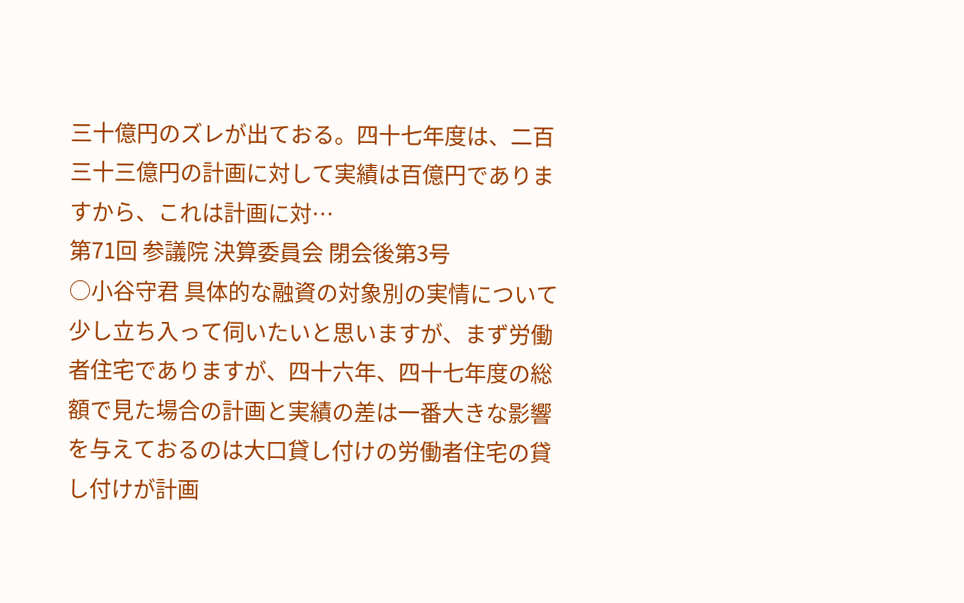三十億円のズレが出ておる。四十七年度は、二百三十三億円の計画に対して実績は百億円でありますから、これは計画に対…
第71回 参議院 決算委員会 閉会後第3号
○小谷守君 具体的な融資の対象別の実情について少し立ち入って伺いたいと思いますが、まず労働者住宅でありますが、四十六年、四十七年度の総額で見た場合の計画と実績の差は一番大きな影響を与えておるのは大口貸し付けの労働者住宅の貸し付けが計画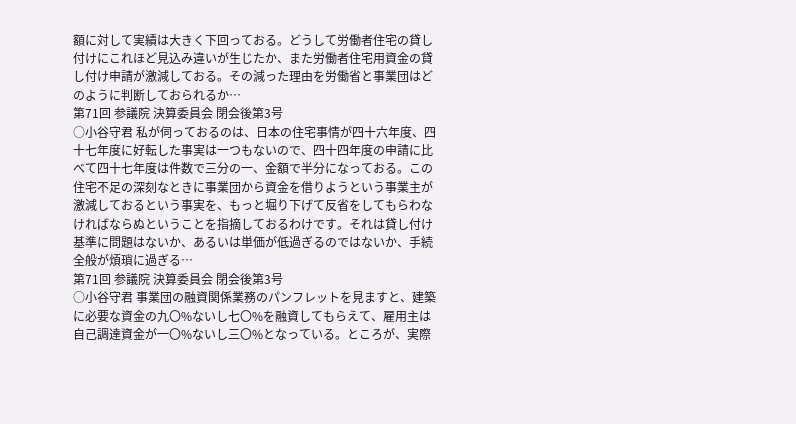額に対して実績は大きく下回っておる。どうして労働者住宅の貸し付けにこれほど見込み違いが生じたか、また労働者住宅用資金の貸し付け申請が激減しておる。その減った理由を労働省と事業団はどのように判断しておられるか…
第71回 参議院 決算委員会 閉会後第3号
○小谷守君 私が伺っておるのは、日本の住宅事情が四十六年度、四十七年度に好転した事実は一つもないので、四十四年度の申請に比べて四十七年度は件数で三分の一、金額で半分になっておる。この住宅不足の深刻なときに事業団から資金を借りようという事業主が激減しておるという事実を、もっと堀り下げて反省をしてもらわなければならぬということを指摘しておるわけです。それは貸し付け基準に問題はないか、あるいは単価が低過ぎるのではないか、手続全般が煩瑣に過ぎる…
第71回 参議院 決算委員会 閉会後第3号
○小谷守君 事業団の融資関係業務のパンフレットを見ますと、建築に必要な資金の九〇%ないし七〇%を融資してもらえて、雇用主は自己調達資金が一〇%ないし三〇%となっている。ところが、実際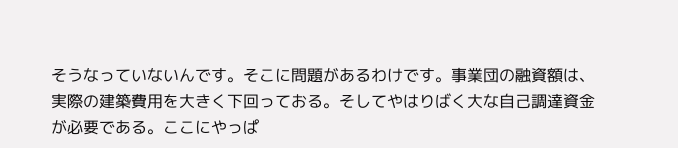そうなっていないんです。そこに問題があるわけです。事業団の融資額は、実際の建築費用を大きく下回っておる。そしてやはりばく大な自己調達資金が必要である。ここにやっぱ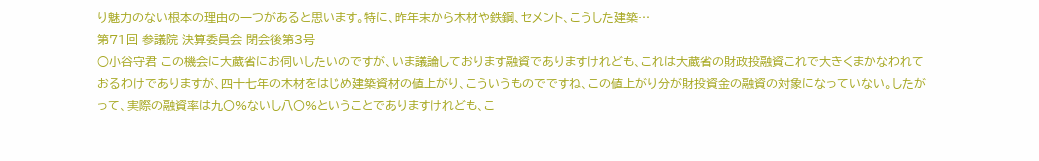り魅力のない根本の理由の一つがあると思います。特に、昨年末から木材や鉄鋼、セメント、こうした建築…
第71回 参議院 決算委員会 閉会後第3号
○小谷守君 この機会に大蔵省にお伺いしたいのですが、いま議論しております融資でありますけれども、これは大蔵省の財政投融資これで大きくまかなわれておるわけでありますが、四十七年の木材をはじめ建築資材の値上がり、こういうものでですね、この値上がり分が財投資金の融資の対象になっていない。したがって、実際の融資率は九〇%ないし八〇%ということでありますけれども、こ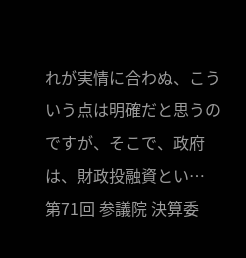れが実情に合わぬ、こういう点は明確だと思うのですが、そこで、政府は、財政投融資とい…
第71回 参議院 決算委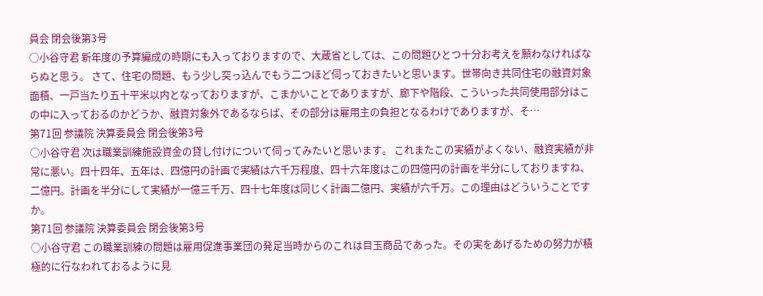員会 閉会後第3号
○小谷守君 新年度の予算編成の時期にも入っておりますので、大蔵省としては、この問題ひとつ十分お考えを願わなければならぬと思う。 さて、住宅の問題、もう少し突っ込んでもう二つほど伺っておきたいと思います。世帯向き共同住宅の融資対象面積、一戸当たり五十平米以内となっておりますが、こまかいことでありますが、廊下や階段、こういった共同使用部分はこの中に入っておるのかどうか、融資対象外であるならば、その部分は雇用主の負担となるわけでありますが、そ…
第71回 参議院 決算委員会 閉会後第3号
○小谷守君 次は職業訓練施設資金の貸し付けについて伺ってみたいと思います。 これまたこの実績がよくない、融資実績が非常に悪い。四十四年、五年は、四億円の計画で実績は六千万程度、四十六年度はこの四億円の計画を半分にしておりますね、二億円。計画を半分にして実績が一億三千万、四十七年度は同じく計画二億円、実績が六千万。この理由はどういうことですか。
第71回 参議院 決算委員会 閉会後第3号
○小谷守君 この職業訓練の問題は雇用促進事業団の発足当時からのこれは目玉商品であった。その実をあげるための努力が積極的に行なわれておるように見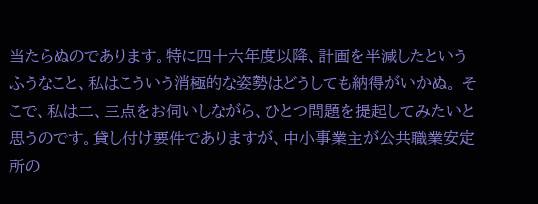当たらぬのであります。特に四十六年度以降、計画を半減したというふうなこと、私はこういう消極的な姿勢はどうしても納得がいかぬ。 そこで、私は二、三点をお伺いしながら、ひとつ問題を提起してみたいと思うのです。貸し付け要件でありますが、中小事業主が公共職業安定所の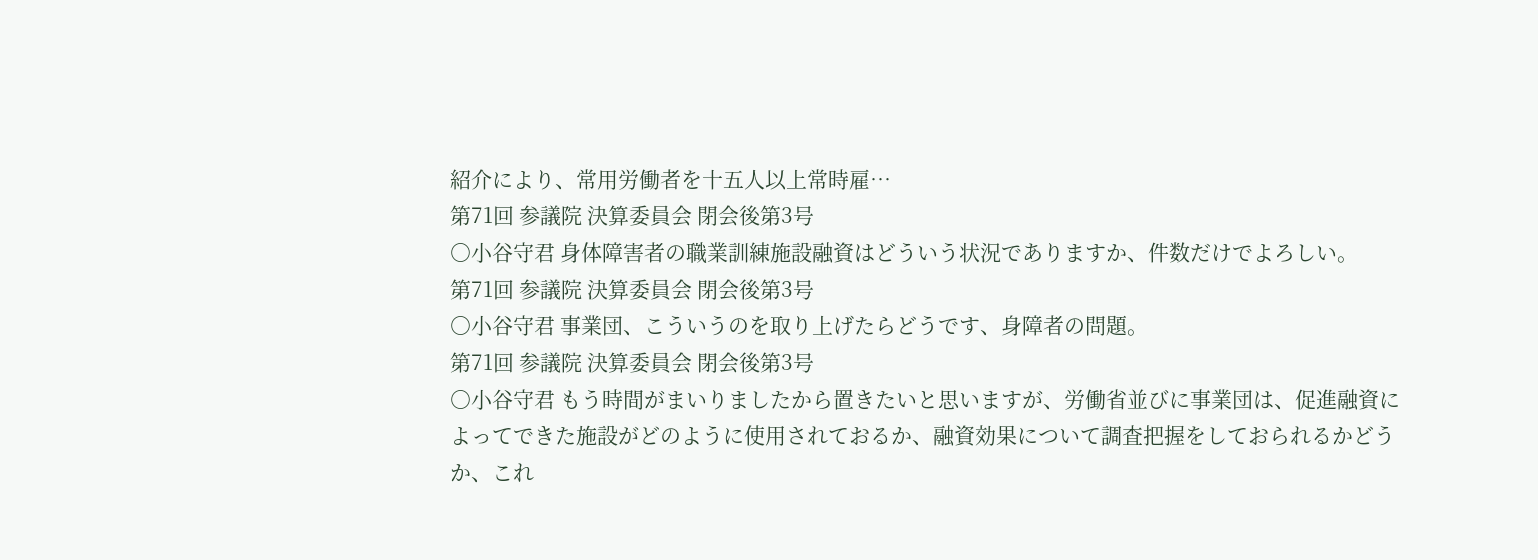紹介により、常用労働者を十五人以上常時雇…
第71回 参議院 決算委員会 閉会後第3号
○小谷守君 身体障害者の職業訓練施設融資はどういう状況でありますか、件数だけでよろしい。
第71回 参議院 決算委員会 閉会後第3号
○小谷守君 事業団、こういうのを取り上げたらどうです、身障者の問題。
第71回 参議院 決算委員会 閉会後第3号
○小谷守君 もう時間がまいりましたから置きたいと思いますが、労働省並びに事業団は、促進融資によってできた施設がどのように使用されておるか、融資効果について調査把握をしておられるかどうか、これ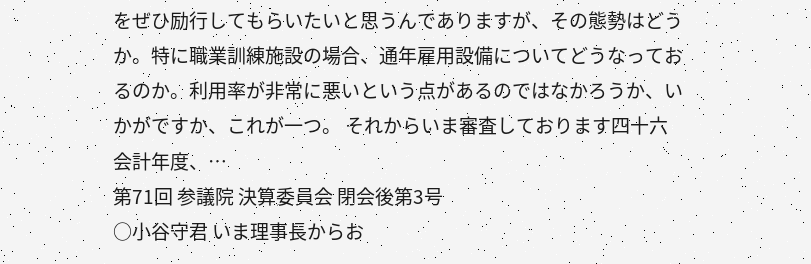をぜひ励行してもらいたいと思うんでありますが、その態勢はどうか。特に職業訓練施設の場合、通年雇用設備についてどうなっておるのか。利用率が非常に悪いという点があるのではなかろうか、いかがですか、これが一つ。 それからいま審査しております四十六会計年度、…
第71回 参議院 決算委員会 閉会後第3号
○小谷守君 いま理事長からお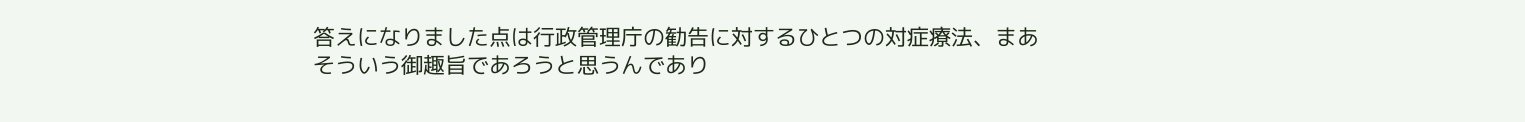答えになりました点は行政管理庁の勧告に対するひとつの対症療法、まあそういう御趣旨であろうと思うんであり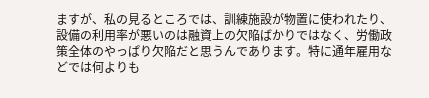ますが、私の見るところでは、訓練施設が物置に使われたり、設備の利用率が悪いのは融資上の欠陥ばかりではなく、労働政策全体のやっぱり欠陥だと思うんであります。特に通年雇用などでは何よりも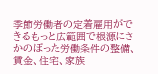季節労働者の定着雇用ができるもっと広範囲で根源にさかのぼった労働条件の整備、賃金、住宅、家族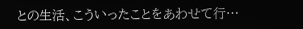との生活、こういったことをあわせて行…